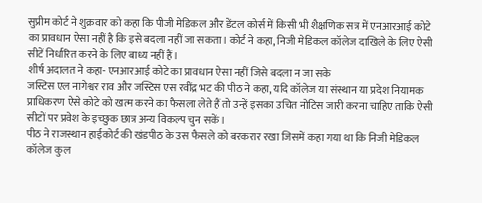सुप्रीम कोर्ट ने शुक्रवार को कहा कि पीजी मेडिकल और डेंटल कोर्स में किसी भी शैक्षणिक सत्र में एनआरआई कोटे का प्रावधान ऐसा नहीं है कि इसे बदला नहीं जा सकता। कोर्ट ने कहा, निजी मेडिकल कॉलेज दाखिले के लिए ऐसी सीटें निर्धारित करने के लिए बाध्य नहीं हैं।
शीर्ष अदालत ने कहा- एनआरआई कोटे का प्रावधान ऐसा नहीं जिसे बदला न जा सके
जस्टिस एल नागेश्वर राव और जस्टिस एस रवींद्र भट की पीठ ने कहा, यदि कॉलेज या संस्थान या प्रदेश नियामक प्राधिकरण ऐसे कोटे को खत्म करने का फैसला लेते हैं तो उन्हें इसका उचित नोटिस जारी करना चाहिए ताकि ऐसी सीटों पर प्रवेश के इच्छुक छात्र अन्य विकल्प चुन सकें।
पीठ ने राजस्थान हाईकोर्ट की खंडपीठ के उस फैसले को बरकरार रखा जिसमें कहा गया था कि निजी मेडिकल कॉलेज कुल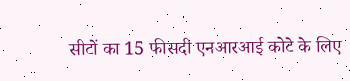सीटों का 15 फीसदी एनआरआई कोटे के लिए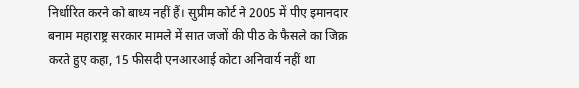निर्धारित करने को बाध्य नहीं हैं। सुप्रीम कोर्ट ने 2005 में पीए इमानदार बनाम महाराष्ट्र सरकार मामले में सात जजों की पीठ के फैसले का जिक्र करते हुए कहा, 15 फीसदी एनआरआई कोटा अनिवार्य नहीं था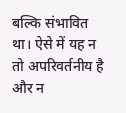बल्कि संभावित था। ऐसे में यह न तो अपरिवर्तनीय है और न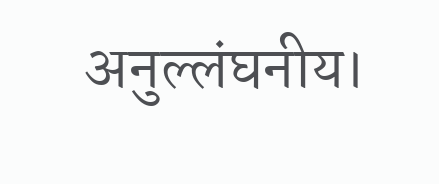अनुल्लंघनीय।